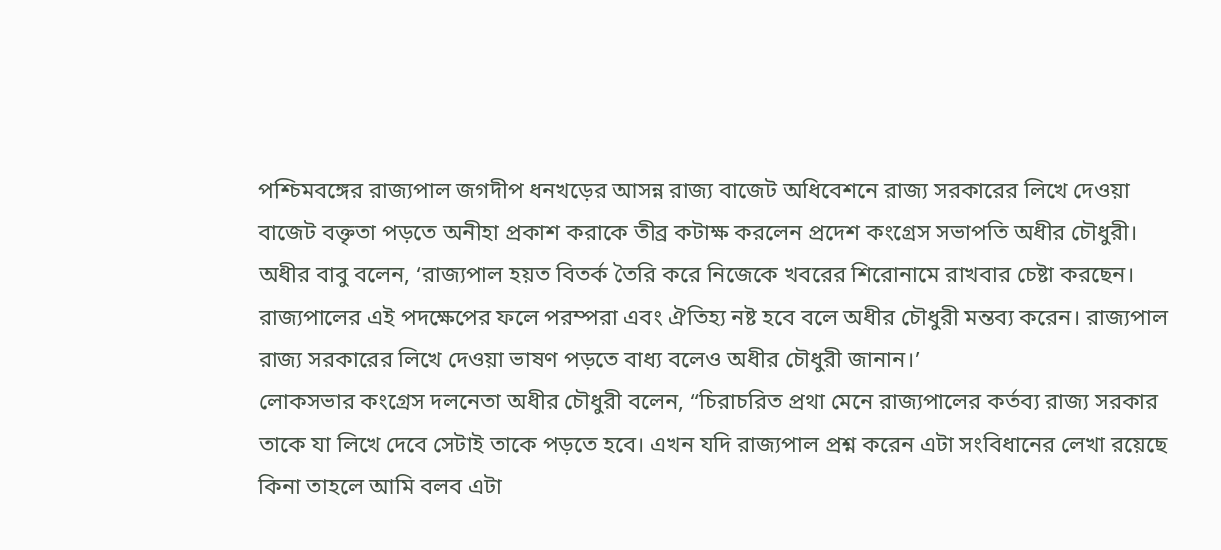পশ্চিমবঙ্গের রাজ্যপাল জগদীপ ধনখড়ের আসন্ন রাজ্য বাজেট অধিবেশনে রাজ্য সরকারের লিখে দেওয়া বাজেট বক্তৃতা পড়তে অনীহা প্রকাশ করাকে তীব্র কটাক্ষ করলেন প্রদেশ কংগ্রেস সভাপতি অধীর চৌধুরী। অধীর বাবু বলেন, ‘রাজ্যপাল হয়ত বিতর্ক তৈরি করে নিজেকে খবরের শিরোনামে রাখবার চেষ্টা করছেন। রাজ্যপালের এই পদক্ষেপের ফলে পরম্পরা এবং ঐতিহ্য নষ্ট হবে বলে অধীর চৌধুরী মন্তব্য করেন। রাজ্যপাল রাজ্য সরকারের লিখে দেওয়া ভাষণ পড়তে বাধ্য বলেও অধীর চৌধুরী জানান।’
লোকসভার কংগ্রেস দলনেতা অধীর চৌধুরী বলেন, “চিরাচরিত প্রথা মেনে রাজ্যপালের কর্তব্য রাজ্য সরকার তাকে যা লিখে দেবে সেটাই তাকে পড়তে হবে। এখন যদি রাজ্যপাল প্রশ্ন করেন এটা সংবিধানের লেখা রয়েছে কিনা তাহলে আমি বলব এটা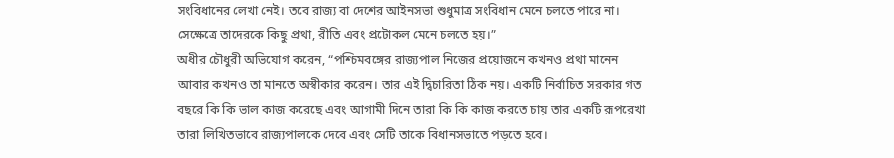সংবিধানের লেখা নেই। তবে রাজ্য বা দেশের আইনসভা শুধুমাত্র সংবিধান মেনে চলতে পারে না। সেক্ষেত্রে তাদেরকে কিছু প্রথা, রীতি এবং প্রটোকল মেনে চলতে হয়।”
অধীর চৌধুরী অভিযোগ করেন, “পশ্চিমবঙ্গের রাজ্যপাল নিজের প্রয়োজনে কখনও প্রথা মানেন আবার কখনও তা মানতে অস্বীকার করেন। তার এই দ্বিচারিতা ঠিক নয়। একটি নির্বাচিত সরকার গত বছরে কি কি ভাল কাজ করেছে এবং আগামী দিনে তারা কি কি কাজ করতে চায় তার একটি রূপরেখা তারা লিখিতভাবে রাজ্যপালকে দেবে এবং সেটি তাকে বিধানসভাতে পড়তে হবে।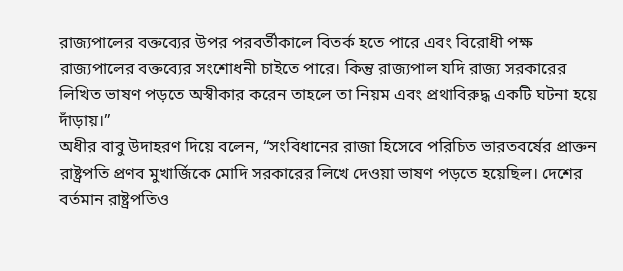রাজ্যপালের বক্তব্যের উপর পরবর্তীকালে বিতর্ক হতে পারে এবং বিরোধী পক্ষ রাজ্যপালের বক্তব্যের সংশোধনী চাইতে পারে। কিন্তু রাজ্যপাল যদি রাজ্য সরকারের লিখিত ভাষণ পড়তে অস্বীকার করেন তাহলে তা নিয়ম এবং প্রথাবিরুদ্ধ একটি ঘটনা হয়ে দাঁড়ায়।”
অধীর বাবু উদাহরণ দিয়ে বলেন, “সংবিধানের রাজা হিসেবে পরিচিত ভারতবর্ষের প্রাক্তন রাষ্ট্রপতি প্রণব মুখার্জিকে মোদি সরকারের লিখে দেওয়া ভাষণ পড়তে হয়েছিল। দেশের বর্তমান রাষ্ট্রপতিও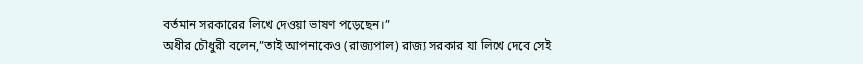বর্তমান সরকারের লিখে দেওয়া ভাষণ পড়েছেন।”
অধীর চৌধুরী বলেন,”তাই আপনাকেও (রাজ্যপাল) রাজ্য সরকার যা লিখে দেবে সেই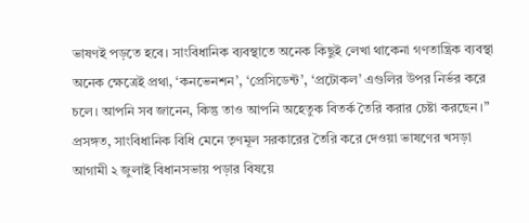ভাষণই পড়তে হবে। সাংবিধানিক ব্যবস্থাতে অনেক কিছুই লেখা থাকেনা গণতান্ত্রিক ব্যবস্থা অনেক ক্ষেত্রেই প্রথা, ‘কনভেনশন’, ‘প্রেসিডেন্ট’, ‘প্রটোকল’ এগুলির উপর নির্ভর করে চলে। আপনি সব জানেন, কিন্তু তাও আপনি অহেতুক বিতর্ক তৈরি করার চেষ্টা করছেন।”
প্রসঙ্গত, সাংবিধানিক বিধি মেনে তৃণমূল সরকারের তৈরি করে দেওয়া ভাষণের খসড়া আগামী ২ জুলাই বিধানসভায় পড়ার বিষয়ে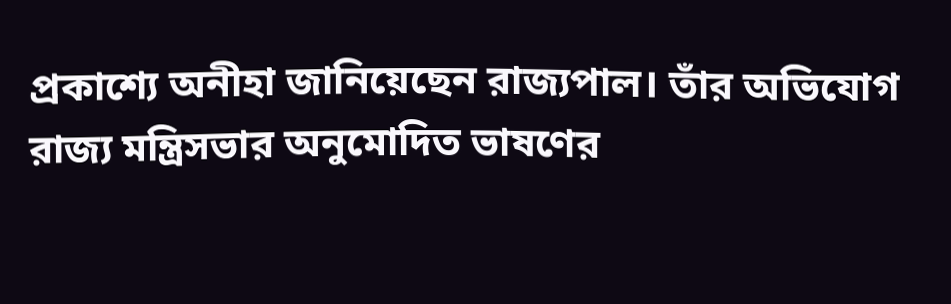প্রকাশ্যে অনীহা জানিয়েছেন রাজ্যপাল। তাঁর অভিযোগ রাজ্য মন্ত্রিসভার অনুমোদিত ভাষণের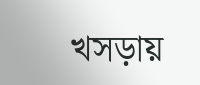খসড়ায়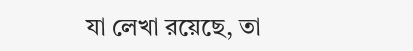যা লেখা রয়েছে, তা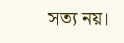সত্য নয়।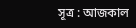সূত্র : আজকাল